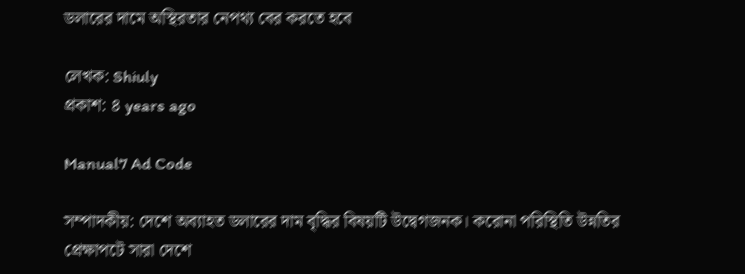ডলারের দামে অস্থিরতার নেপথ্য বের করতে হবে

লেখক: Shiuly
প্রকাশ: ৪ years ago

Manual7 Ad Code

সম্পাদকীয়: দেশে অব্যাহত ডলারের দাম বৃদ্ধির বিষয়টি উদ্বেগজনক। করোনা পরিস্থিতি উন্নতির প্রেক্ষাপটে সারা দেশে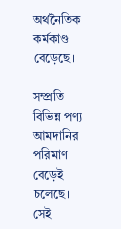অর্থনৈতিক কর্মকাণ্ড বেড়েছে।

সম্প্রতি বিভিন্ন পণ্য আমদানির পরিমাণ বেড়েই চলেছে। সেই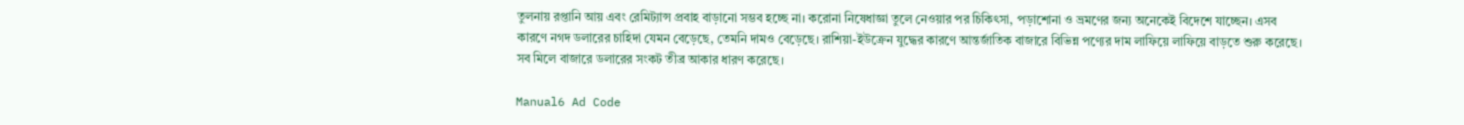তুলনায় রপ্তানি আয় এবং রেমিট্যান্স প্রবাহ বাড়ানো সম্ভব হচ্ছে না। করোনা নিষেধাজ্ঞা তুলে নেওয়ার পর চিকিৎসা, পড়াশোনা ও ভ্রমণের জন্য অনেকেই বিদেশে যাচ্ছেন। এসব কারণে নগদ ডলারের চাহিদা যেমন বেড়েছে, তেমনি দামও বেড়েছে। রাশিয়া-ইউক্রেন যুদ্ধের কারণে আন্তর্জাতিক বাজারে বিভিন্ন পণ্যের দাম লাফিয়ে লাফিয়ে বাড়তে শুরু করেছে। সব মিলে বাজারে ডলারের সংকট তীব্র আকার ধারণ করেছে।

Manual6 Ad Code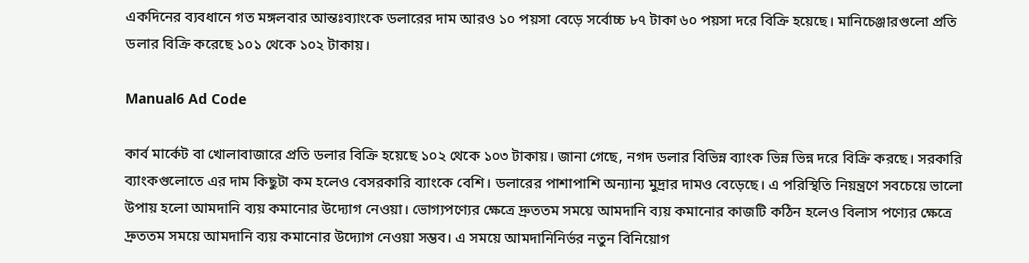একদিনের ব্যবধানে গত মঙ্গলবার আন্তঃব্যাংকে ডলারের দাম আরও ১০ পয়সা বেড়ে সর্বোচ্চ ৮৭ টাকা ৬০ পয়সা দরে বিক্রি হয়েছে। মানিচেঞ্জারগুলো প্রতি ডলার বিক্রি করেছে ১০১ থেকে ১০২ টাকায়।

Manual6 Ad Code

কার্ব মার্কেট বা খোলাবাজারে প্রতি ডলার বিক্রি হয়েছে ১০২ থেকে ১০৩ টাকায়। জানা গেছে, নগদ ডলার বিভিন্ন ব্যাংক ভিন্ন ভিন্ন দরে বিক্রি করছে। সরকারি ব্যাংকগুলোতে এর দাম কিছুটা কম হলেও বেসরকারি ব্যাংকে বেশি। ডলারের পাশাপাশি অন্যান্য মুদ্রার দামও বেড়েছে। এ পরিস্থিতি নিয়ন্ত্রণে সবচেয়ে ভালো উপায় হলো আমদানি ব্যয় কমানোর উদ্যোগ নেওয়া। ভোগ্যপণ্যের ক্ষেত্রে দ্রুততম সময়ে আমদানি ব্যয় কমানোর কাজটি কঠিন হলেও বিলাস পণ্যের ক্ষেত্রে দ্রুততম সময়ে আমদানি ব্যয় কমানোর উদ্যোগ নেওয়া সম্ভব। এ সময়ে আমদানিনির্ভর নতুন বিনিয়োগ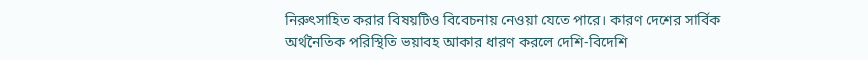নিরুৎসাহিত করার বিষয়টিও বিবেচনায় নেওয়া যেতে পারে। কারণ দেশের সার্বিক অর্থনৈতিক পরিস্থিতি ভয়াবহ আকার ধারণ করলে দেশি-বিদেশি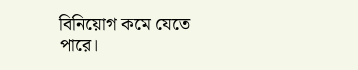বিনিয়োগ কমে যেতে পারে।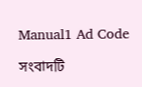Manual1 Ad Code

সংবাদটি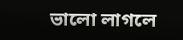ভালো লাগলে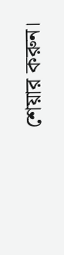শেয়ার করুন।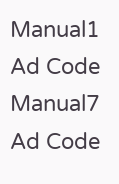Manual1 Ad Code
Manual7 Ad Code